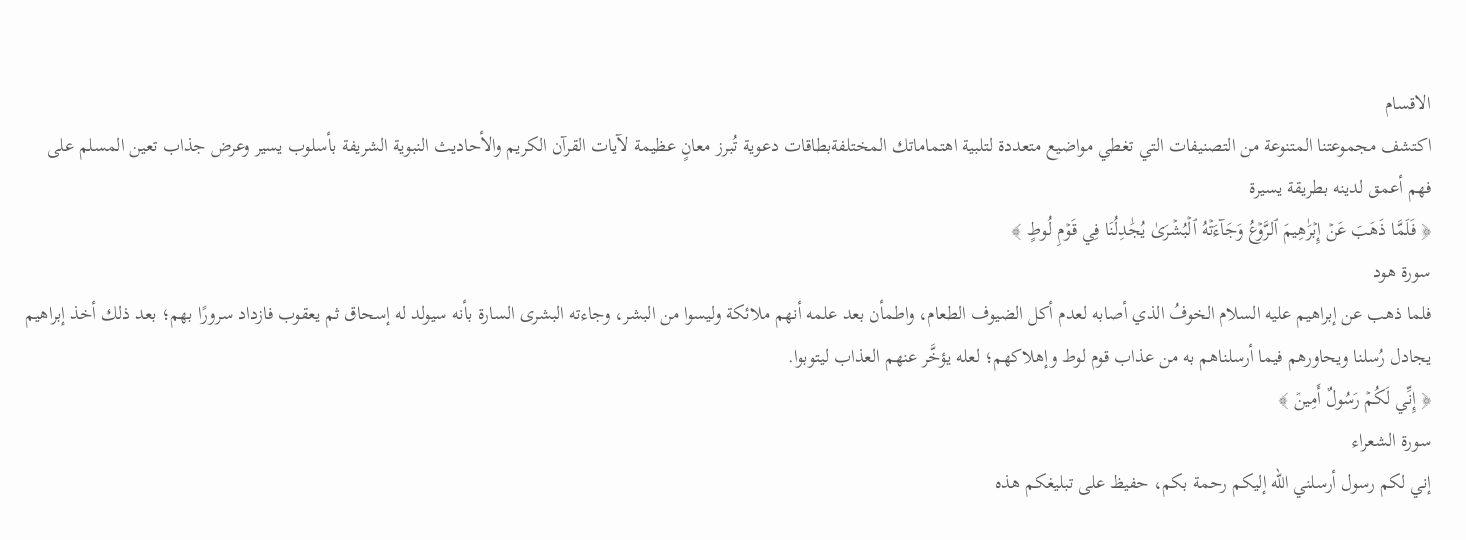الاقسام
اكتشف مجموعتنا المتنوعة من التصنيفات التي تغطي مواضيع متعددة لتلبية اهتماماتك المختلفةبطاقات دعوية تُبرز معانٍ عظيمة لآيات القرآن الكريم والأحاديث النبوية الشريفة بأسلوب يسير وعرض جذاب تعين المسلم على فهم أعمق لدينه بطريقة يسيرة
﴿ فَلَمَّا ذَهَبَ عَنۡ إِبۡرَٰهِيمَ ٱلرَّوۡعُ وَجَآءَتۡهُ ٱلۡبُشۡرَىٰ يُجَٰدِلُنَا فِي قَوۡمِ لُوطٍ ﴾
سورة هود
فلما ذهب عن إبراهيم عليه السلام الخوفُ الذي أصابه لعدم أكل الضيوف الطعام، واطمأن بعد علمه أنهم ملائكة وليسوا من البشر، وجاءته البشرى السارة بأنه سيولد له إسحاق ثم يعقوب فازداد سرورًا بهم؛ بعد ذلك أخذ إبراهيم يجادل رُسلنا ويحاورهم فيما أرسلناهم به من عذاب قوم لوط وإهلاكهم؛ لعله يؤخَّر عنهم العذاب ليتوبوا.
﴿ إِنِّي لَكُمۡ رَسُولٌ أَمِينٞ ﴾
سورة الشعراء
إني لكم رسول أرسلني الله إليكم رحمة بكم، حفيظ على تبليغكم هذه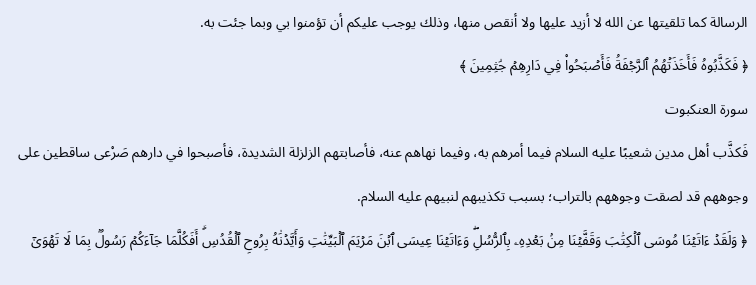الرسالة كما تلقيتها عن الله لا أزيد عليها ولا أنقص منها، وذلك يوجب عليكم أن تؤمنوا بي وبما جئت به.
﴿ فَكَذَّبُوهُ فَأَخَذَتۡهُمُ ٱلرَّجۡفَةُ فَأَصۡبَحُواْ فِي دَارِهِمۡ جَٰثِمِينَ ﴾
سورة العنكبوت
فَكذَّب أهل مدين شعيبًا عليه السلام فيما أمرهم به، وفيما نهاهم عنه، فأصابتهم الزلزلة الشديدة، فأصبحوا في دارهم صَرْعى ساقطين على وجوههم قد لصقت وجوههم بالتراب؛ بسبب تكذيبهم لنبيهم عليه السلام.
﴿ وَلَقَدۡ ءَاتَيۡنَا مُوسَى ٱلۡكِتَٰبَ وَقَفَّيۡنَا مِنۢ بَعۡدِهِۦ بِٱلرُّسُلِۖ وَءَاتَيۡنَا عِيسَى ٱبۡنَ مَرۡيَمَ ٱلۡبَيِّنَٰتِ وَأَيَّدۡنَٰهُ بِرُوحِ ٱلۡقُدُسِۗ أَفَكُلَّمَا جَآءَكُمۡ رَسُولُۢ بِمَا لَا تَهۡوَىٰٓ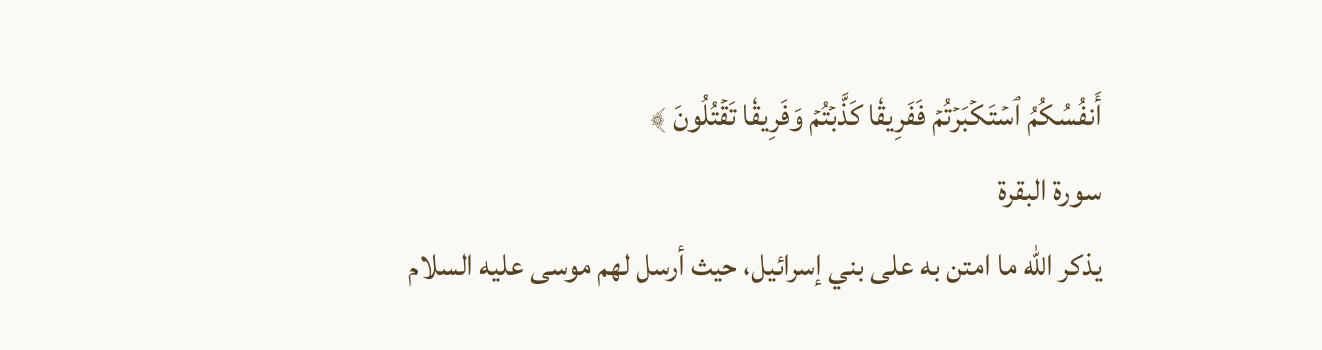أَنفُسُكُمُ ٱسۡتَكۡبَرۡتُمۡ فَفَرِيقٗا كَذَّبۡتُمۡ وَفَرِيقٗا تَقۡتُلُونَ ﴾
سورة البقرة
يذكر الله ما امتن به على بني إسرائيل، حيث أرسل لهم موسى عليه السلام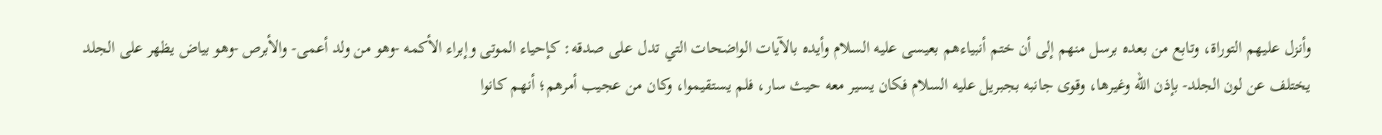وأنزل عليهم التوراة، وتابع من بعده برسل منهم إلى أن ختم أنبياءهم بعيسى عليه السلام وأيده بالآيات الواضحات التي تدل على صدقه: كإحياء الموتى وإبراء الأكمه -وهو من ولد أعمى- والأبرص -وهو بياض يظهر على الجلد يختلف عن لون الجلد- بإذن الله وغيرها، وقوى جانبه بجبريل عليه السلام فكان يسير معه حيث سار، فلم يستقيموا، وكان من عجيب أمرهم؛ أنهم كانوا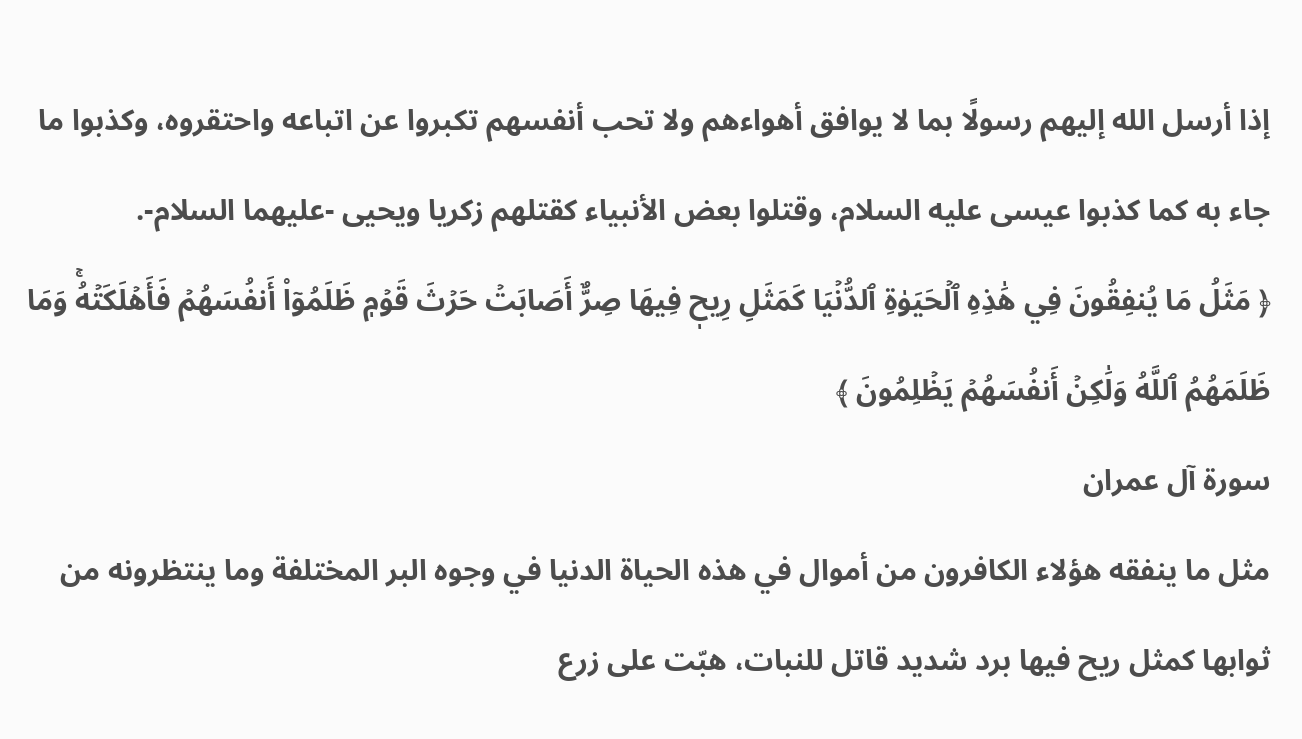إذا أرسل الله إليهم رسولًا بما لا يوافق أهواءهم ولا تحب أنفسهم تكبروا عن اتباعه واحتقروه، وكذبوا ما جاء به كما كذبوا عيسى عليه السلام، وقتلوا بعض الأنبياء كقتلهم زكريا ويحيى -عليهما السلام-.
﴿ مَثَلُ مَا يُنفِقُونَ فِي هَٰذِهِ ٱلۡحَيَوٰةِ ٱلدُّنۡيَا كَمَثَلِ رِيحٖ فِيهَا صِرٌّ أَصَابَتۡ حَرۡثَ قَوۡمٖ ظَلَمُوٓاْ أَنفُسَهُمۡ فَأَهۡلَكَتۡهُۚ وَمَا ظَلَمَهُمُ ٱللَّهُ وَلَٰكِنۡ أَنفُسَهُمۡ يَظۡلِمُونَ ﴾
سورة آل عمران
مثل ما ينفقه هؤلاء الكافرون من أموال في هذه الحياة الدنيا في وجوه البر المختلفة وما ينتظرونه من ثوابها كمثل ريح فيها برد شديد قاتل للنبات، هبّت على زرع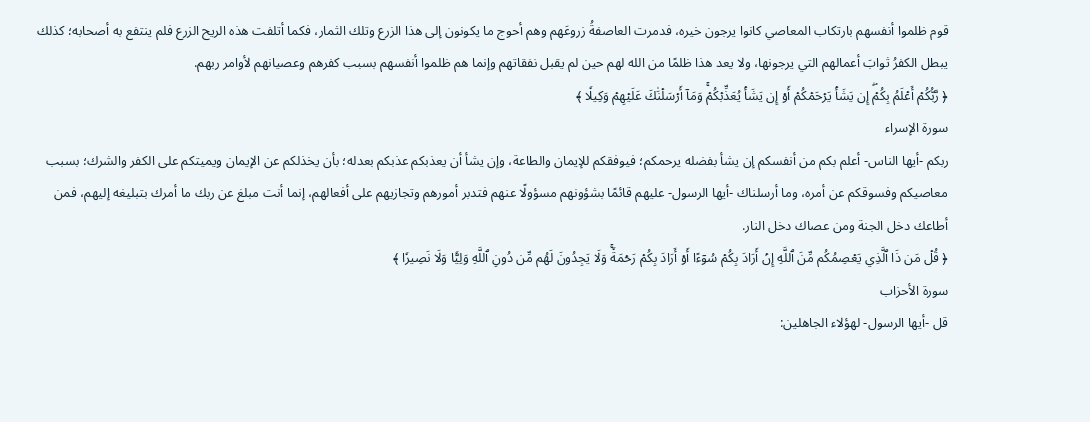قوم ظلموا أنفسهم بارتكاب المعاصي كانوا يرجون خيره، فدمرت العاصفةُ زروعَهم وهم أحوج ما يكونون إلى هذا الزرع وتلك الثمار، فكما أتلفت هذه الريح الزرع فلم ينتفع به أصحابه؛ كذلك يبطل الكفرُ ثوابَ أعمالهم التي يرجونها، ولا يعد هذا ظلمًا من الله لهم حين لم يقبل نفقاتهم وإنما هم ظلموا أنفسهم بسبب كفرهم وعصيانهم لأوامر ربهم.
﴿ رَّبُّكُمۡ أَعۡلَمُ بِكُمۡۖ إِن يَشَأۡ يَرۡحَمۡكُمۡ أَوۡ إِن يَشَأۡ يُعَذِّبۡكُمۡۚ وَمَآ أَرۡسَلۡنَٰكَ عَلَيۡهِمۡ وَكِيلٗا ﴾
سورة الإسراء
ربكم -أيها الناس- أعلم بكم من أنفسكم إن يشأ بفضله يرحمكم؛ فيوفقكم للإيمان والطاعة، وإن يشأ أن يعذبكم عذبكم بعدله؛ بأن يخذلكم عن الإيمان ويميتكم على الكفر والشرك؛ بسبب معاصيكم وفسوقكم عن أمره، وما أرسلناك -أيها الرسول- عليهم قائمًا بشؤونهم مسؤولًا عنهم فتدبر أمورهم وتجازيهم على أفعالهم، إنما أنت مبلغ عن ربك ما أمرك بتبليغه إليهم، فمن أطاعك دخل الجنة ومن عصاك دخل النار.
﴿ قُلۡ مَن ذَا ٱلَّذِي يَعۡصِمُكُم مِّنَ ٱللَّهِ إِنۡ أَرَادَ بِكُمۡ سُوٓءًا أَوۡ أَرَادَ بِكُمۡ رَحۡمَةٗۚ وَلَا يَجِدُونَ لَهُم مِّن دُونِ ٱللَّهِ وَلِيّٗا وَلَا نَصِيرٗا ﴾
سورة الأحزاب
قل -أيها الرسول- لهؤلاء الجاهلين: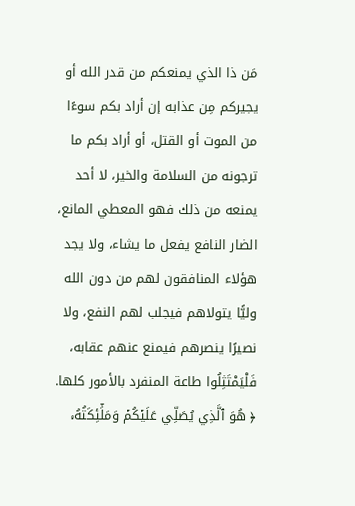مَن ذا الذي يمنعكم من قدر الله أو يجيركم مِن عذابه إن أراد بكم سوءًا من الموت أو القتل، أو أراد بكم ما ترجونه من السلامة والخير، لا أحد يمنعه من ذلك فهو المعطي المانع، الضار النافع يفعل ما يشاء، ولا يجد هؤلاء المنافقون لهم من دون الله وليًّا يتولاهم فيجلب لهم النفع، ولا نصيرًا ينصرهم فيمنع عنهم عقابه، فَلْيَمْتَثِلُوا طاعة المنفرد بالأمور كلها.
﴿ هُوَ ٱلَّذِي يُصَلِّي عَلَيۡكُمۡ وَمَلَٰٓئِكَتُهُۥ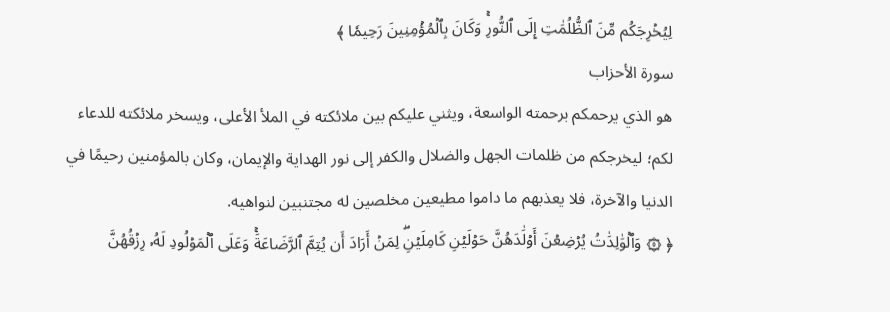لِيُخۡرِجَكُم مِّنَ ٱلظُّلُمَٰتِ إِلَى ٱلنُّورِۚ وَكَانَ بِٱلۡمُؤۡمِنِينَ رَحِيمٗا ﴾
سورة الأحزاب
هو الذي يرحمكم برحمته الواسعة، ويثني عليكم بين ملائكته في الملأ الأعلى، ويسخر ملائكته للدعاء لكم؛ ليخرجكم من ظلمات الجهل والضلال والكفر إلى نور الهداية والإيمان، وكان بالمؤمنين رحيمًا في الدنيا والآخرة، فلا يعذبهم ما داموا مطيعين مخلصين له مجتنبين لنواهيه.
﴿ ۞ وَٱلۡوَٰلِدَٰتُ يُرۡضِعۡنَ أَوۡلَٰدَهُنَّ حَوۡلَيۡنِ كَامِلَيۡنِۖ لِمَنۡ أَرَادَ أَن يُتِمَّ ٱلرَّضَاعَةَۚ وَعَلَى ٱلۡمَوۡلُودِ لَهُۥ رِزۡقُهُنَّ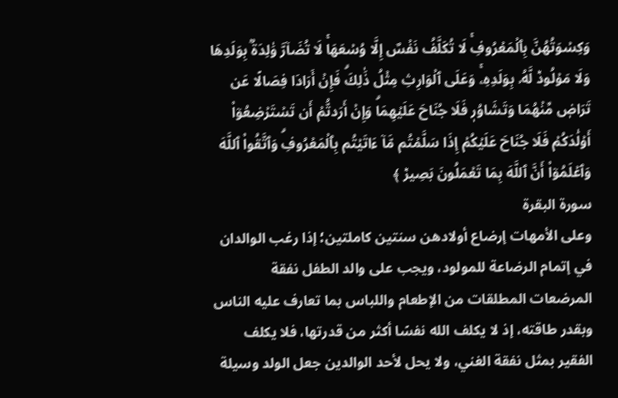وَكِسۡوَتُهُنَّ بِٱلۡمَعۡرُوفِۚ لَا تُكَلَّفُ نَفۡسٌ إِلَّا وُسۡعَهَاۚ لَا تُضَآرَّ وَٰلِدَةُۢ بِوَلَدِهَا وَلَا مَوۡلُودٞ لَّهُۥ بِوَلَدِهِۦۚ وَعَلَى ٱلۡوَارِثِ مِثۡلُ ذَٰلِكَۗ فَإِنۡ أَرَادَا فِصَالًا عَن تَرَاضٖ مِّنۡهُمَا وَتَشَاوُرٖ فَلَا جُنَاحَ عَلَيۡهِمَاۗ وَإِنۡ أَرَدتُّمۡ أَن تَسۡتَرۡضِعُوٓاْ أَوۡلَٰدَكُمۡ فَلَا جُنَاحَ عَلَيۡكُمۡ إِذَا سَلَّمۡتُم مَّآ ءَاتَيۡتُم بِٱلۡمَعۡرُوفِۗ وَٱتَّقُواْ ٱللَّهَ وَٱعۡلَمُوٓاْ أَنَّ ٱللَّهَ بِمَا تَعۡمَلُونَ بَصِيرٞ ﴾
سورة البقرة
وعلى الأمهات إرضاع أولادهن سنتين كاملتين؛ إذا رغب الوالدان في إتمام الرضاعة للمولود، ويجب على والد الطفل نفقة المرضعات المطلقات من الإطعام واللباس بما تعارف عليه الناس وبقدر طاقته، إذ لا يكلف الله نفسًا أكثر من قدرتها، فلا يكلف الفقير بمثل نفقة الغني، ولا يحل لأحد الوالدين جعل الولد وسيلة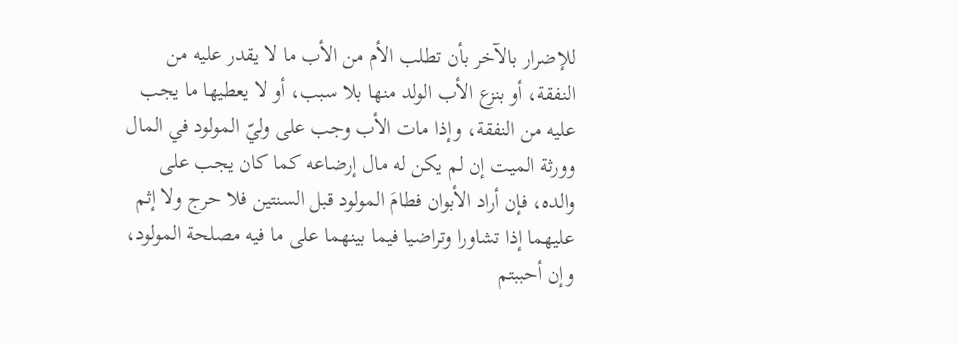للإضرار بالآخر بأن تطلب الأم من الأب ما لا يقدر عليه من النفقة، أو بنزع الأب الولد منها بلا سبب، أو لا يعطيها ما يجب عليه من النفقة، وإذا مات الأب وجب على وليّ المولود في المال وورثة الميت إن لم يكن له مال إرضاعه كما كان يجب على والده، فإن أراد الأبوان فطامَ المولود قبل السنتين فلا حرج ولا إثم عليهما إذا تشاورا وتراضيا فيما بينهما على ما فيه مصلحة المولود، وإن أحببتم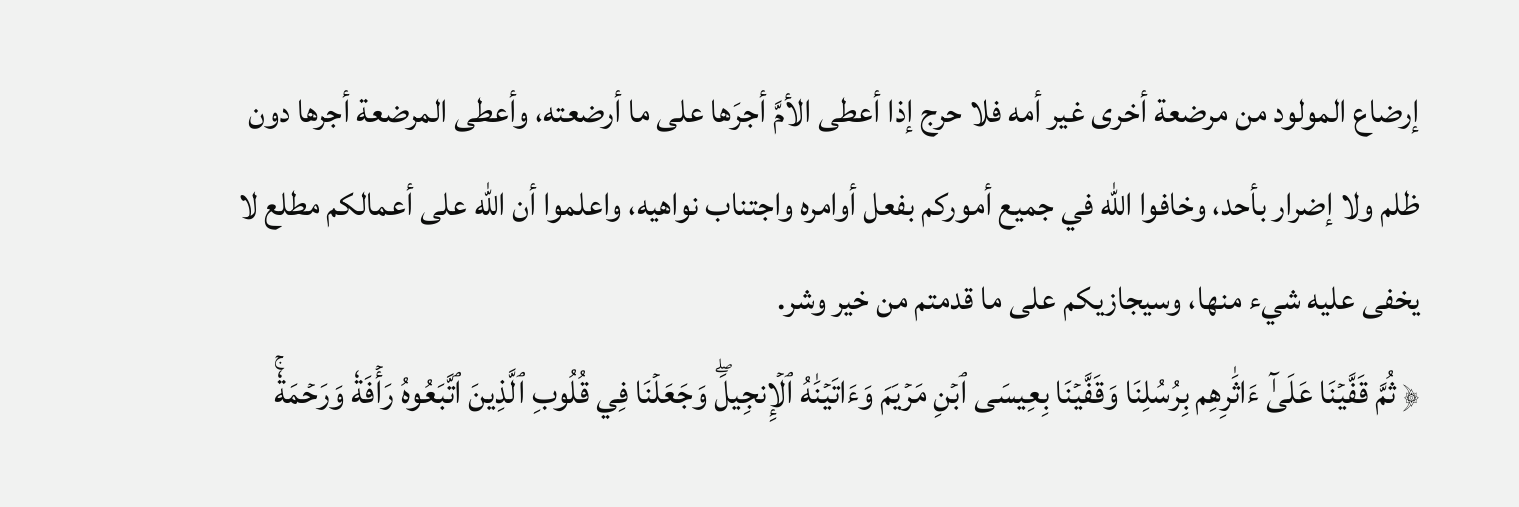إرضاع المولود من مرضعة أخرى غير أمه فلا حرج إذا أعطى الأمَّ أجرَها على ما أرضعته، وأعطى المرضعة أجرها دون ظلم ولا إضرار بأحد، وخافوا الله في جميع أموركم بفعل أوامره واجتناب نواهيه، واعلموا أن الله على أعمالكم مطلع لا يخفى عليه شيء منها، وسيجازيكم على ما قدمتم من خير وشر.
﴿ ثُمَّ قَفَّيۡنَا عَلَىٰٓ ءَاثَٰرِهِم بِرُسُلِنَا وَقَفَّيۡنَا بِعِيسَى ٱبۡنِ مَرۡيَمَ وَءَاتَيۡنَٰهُ ٱلۡإِنجِيلَۖ وَجَعَلۡنَا فِي قُلُوبِ ٱلَّذِينَ ٱتَّبَعُوهُ رَأۡفَةٗ وَرَحۡمَةٗۚ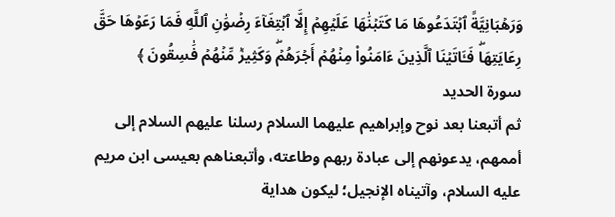وَرَهۡبَانِيَّةً ٱبۡتَدَعُوهَا مَا كَتَبۡنَٰهَا عَلَيۡهِمۡ إِلَّا ٱبۡتِغَآءَ رِضۡوَٰنِ ٱللَّهِ فَمَا رَعَوۡهَا حَقَّ رِعَايَتِهَاۖ فَـَٔاتَيۡنَا ٱلَّذِينَ ءَامَنُواْ مِنۡهُمۡ أَجۡرَهُمۡۖ وَكَثِيرٞ مِّنۡهُمۡ فَٰسِقُونَ ﴾
سورة الحديد
ثم أتبعنا بعد نوح وإبراهيم عليهما السلام رسلنا عليهم السلام إلى أممهم، يدعونهم إلى عبادة ربهم وطاعته، وأتبعناهم بعيسى ابن مريم عليه السلام، وآتيناه الإنجيل؛ ليكون هداية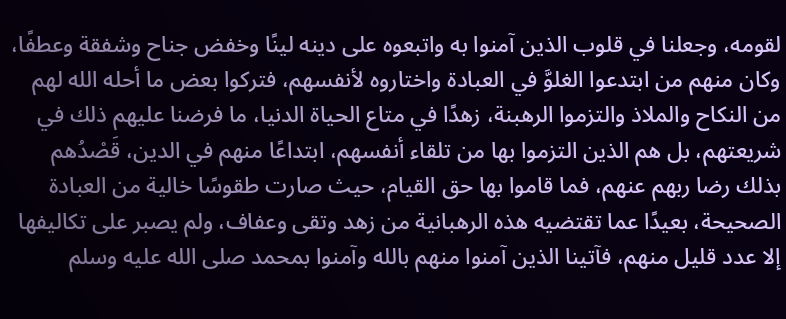لقومه، وجعلنا في قلوب الذين آمنوا به واتبعوه على دينه لينًا وخفض جناح وشفقة وعطفًا، وكان منهم من ابتدعوا الغلوَّ في العبادة واختاروه لأنفسهم، فتركوا بعض ما أحله الله لهم من النكاح والملاذ والتزموا الرهبنة، زهدًا في متاع الحياة الدنيا، ما فرضنا عليهم ذلك في شريعتهم، بل هم الذين التزموا بها من تلقاء أنفسهم، ابتداعًا منهم في الدين، قَصْدُهم بذلك رضا ربهم عنهم، فما قاموا بها حق القيام، حيث صارت طقوسًا خالية من العبادة الصحيحة، بعيدًا عما تقتضيه هذه الرهبانية من زهد وتقى وعفاف، ولم يصبر على تكاليفها إلا عدد قليل منهم، فآتينا الذين آمنوا منهم بالله وآمنوا بمحمد صلى الله عليه وسلم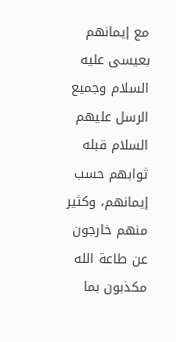مع إيمانهم بعيسى عليه السلام وجميع الرسل عليهم السلام قبله ثوابهم حسب إيمانهم، وكثير منهم خارجون عن طاعة الله مكذبون بما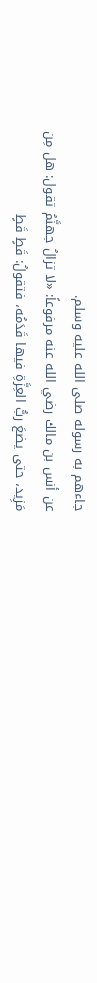جاءهم به رسوله صلى الله عليه وسلم.
عن أنس بن مالك رضي الله عنه مرفوعاً: «لا تزالُ جهنَّمُ تقول: هل مِن مَزِيد، حتى يضعَ ربُّ العِزَّةِ فيها قَدَمُه، فتقولُ: قَطٍ قَطٍ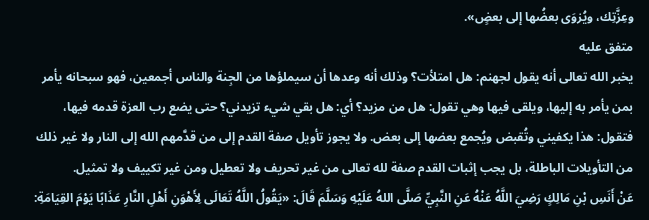وعِزَّتِك، ويُزوَى بعضُها إلى بعضٍ».
متفق عليه
يخبر الله تعالى أنه يقول لجهنم: هل امتلأت؟ وذلك أنه وعدها أن سيملؤها من الجِنة والناس أجمعين، فهو سبحانه يأمر بمن يأمر به إليها، ويلقى فيها وهي تقول: هل من مزيد؟ أي: هل بقي شيء تزيدني؟ حتى يضع رب العزة قدمه فيها، فتقول: هذا يكفيني وتُقبض ويُجمع بعضها إلى بعض. ولا يجوز تأويل صفة القدم إلى من قدَّمهم الله إلى النار ولا غير ذلك من التأويلات الباطلة، بل يجب إثبات القدم صفة لله تعالى من غير تحريف ولا تعطيل ومن غير تكييف ولا تمثيل.
عَنْ أَنَسِ بْنِ مَالِكٍ رَضِيَ اللَّهُ عَنْهُ عَنِ النَّبِيِّ صَلَّى اللهُ عَلَيْهِ وَسَلَّمَ قَالَ: «يَقُولُ اللَّهُ تَعَالَى لِأَهْوَنِ أَهْلِ النَّارِ عَذَابًا يَوْمَ القِيَامَةِ: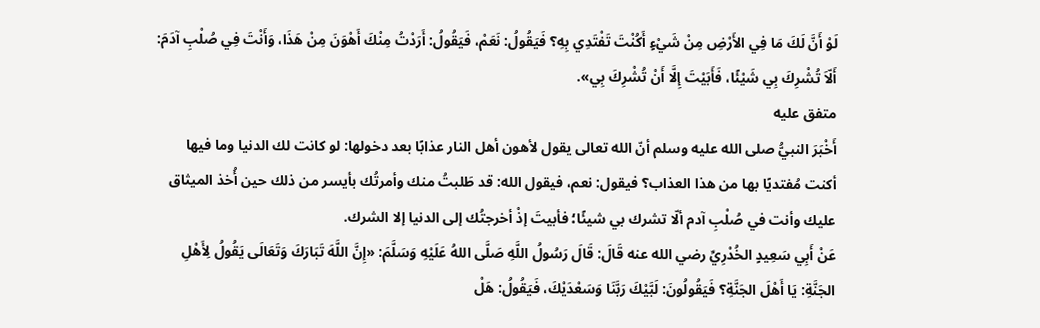لَوْ أَنَّ لَكَ مَا فِي الأَرْضِ مِنْ شَيْءٍ أَكُنْتَ تَفْتَدِي بِهِ؟ فَيَقُولُ: نَعَمْ، فَيَقُولُ: أَرَدْتُ مِنْكَ أَهْوَنَ مِنْ هَذَا، وَأَنْتَ فِي صُلْبِ آدَمَ: أَلّاَ تُشْرِكَ بِي شَيْئًا، فَأَبَيْتَ إِلَّا أَنْ تُشْرِكَ بِي».
متفق عليه
أَخْبَرَ النبيُّ صلى الله عليه وسلم أنّ الله تعالى يقول لأهون أهل النار عذابًا بعد دخولها: لو كانت لك الدنيا وما فيها أكنت مُفتديًا بها من هذا العذاب؟ فيقول: نعم، فيقول الله: قد طَلبتُ منك وأمرتُك بأيسر من ذلك حين أُخذ الميثاق عليك وأنت في صُلْبِ آدم ألّا تشرك بي شيئًا؛ فأبيتَ إذْ أخرجتُك إلى الدنيا إلا الشرك.
عَنْ أَبِي سَعِيدٍ الخُدْرِيِّ رضي الله عنه قَالَ: قَالَ رَسُولُ اللَّهِ صَلَّى اللهُ عَلَيْهِ وَسَلَّمَ: «إِنَّ اللَّهَ تَبَارَكَ وَتَعَالَى يَقُولُ لِأَهْلِ الجَنَّةِ: يَا أَهْلَ الجَنَّةِ؟ فَيَقُولُونَ: لَبَّيْكَ رَبَّنَا وَسَعْدَيْكَ، فَيَقُولُ: هَلْ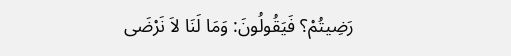رَضِيتُمْ؟ فَيَقُولُونَ: وَمَا لَنَا لاَ نَرْضَى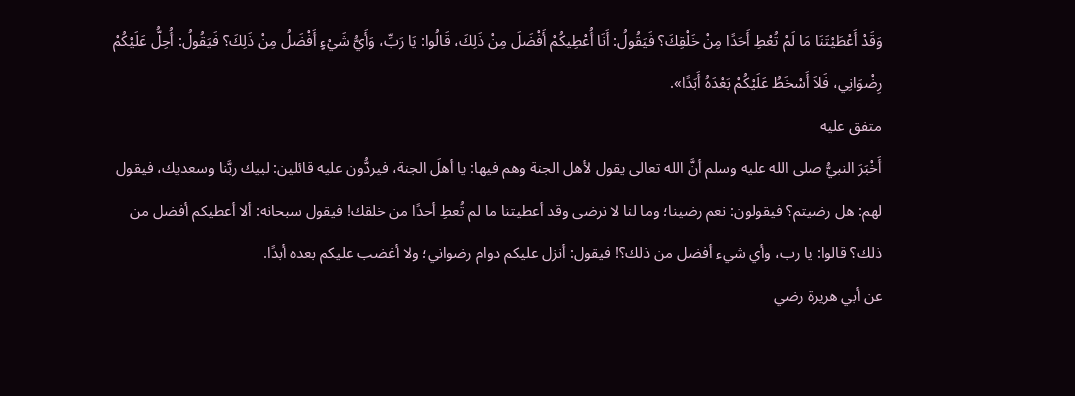وَقَدْ أَعْطَيْتَنَا مَا لَمْ تُعْطِ أَحَدًا مِنْ خَلْقِكَ؟ فَيَقُولُ: أَنَا أُعْطِيكُمْ أَفْضَلَ مِنْ ذَلِكَ، قَالُوا: يَا رَبِّ، وَأَيُّ شَيْءٍ أَفْضَلُ مِنْ ذَلِكَ؟ فَيَقُولُ: أُحِلُّ عَلَيْكُمْ رِضْوَانِي، فَلاَ أَسْخَطُ عَلَيْكُمْ بَعْدَهُ أَبَدًا».
متفق عليه
أَخْبَرَ النبيُّ صلى الله عليه وسلم أنَّ الله تعالى يقول لأهل الجنة وهم فيها: يا أهلَ الجنة، فيردُّون عليه قائلين: لبيك ربَّنا وسعديك، فيقول لهم: هل رضيتم؟ فيقولون: نعم رضينا؛ وما لنا لا نرضى وقد أعطيتنا ما لم تُعطِ أحدًا من خلقك! فيقول سبحانه: ألا أعطيكم أفضل من ذلك؟ قالوا: يا رب، وأي شيء أفضل من ذلك؟! فيقول: أنزل عليكم دوام رضواني؛ ولا أغضب عليكم بعده أبدًا.
عن أبي هريرة رضي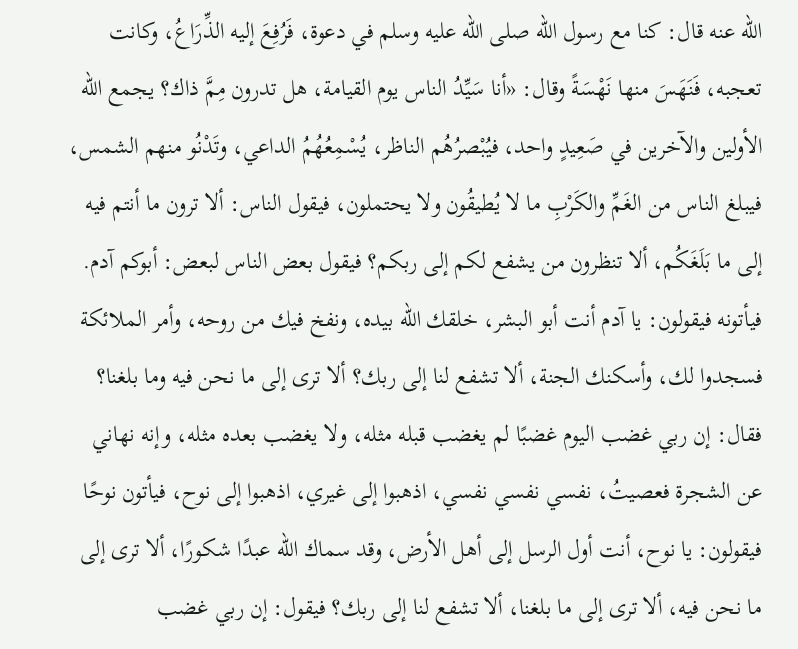الله عنه قال: كنا مع رسول الله صلى الله عليه وسلم في دعوة، فَرُفِعَ إليه الذِّرَاعُ، وكانت تعجبه، فَنَهَسَ منها نَهْسَةً وقال: «أنا سَيِّدُ الناس يوم القيامة، هل تدرون مِمَّ ذاك؟ يجمع الله الأولين والآخرين في صَعِيدٍ واحد، فيُبْصرُهُم الناظر، يُسْمِعُهُمُ الداعي، وتَدْنُو منهم الشمس، فيبلغ الناس من الغَمِّ والكَرْبِ ما لا يُطيقُون ولا يحتملون، فيقول الناس: ألا ترون ما أنتم فيه إلى ما بَلَغَكُم، ألا تنظرون من يشفع لكم إلى ربكم؟ فيقول بعض الناس لبعض: أبوكم آدم. فيأتونه فيقولون: يا آدم أنت أبو البشر، خلقك الله بيده، ونفخ فيك من روحه، وأمر الملائكة فسجدوا لك، وأسكنك الجنة، ألا تشفع لنا إلى ربك؟ ألا ترى إلى ما نحن فيه وما بلغنا؟ فقال: إن ربي غضب اليوم غضبًا لم يغضب قبله مثله، ولا يغضب بعده مثله، وإنه نهاني عن الشجرة فعصيتُ، نفسي نفسي نفسي، اذهبوا إلى غيري، اذهبوا إلى نوح، فيأتون نوحًا فيقولون: يا نوح، أنت أول الرسل إلى أهل الأرض، وقد سماك الله عبدًا شكورًا، ألا ترى إلى ما نحن فيه، ألا ترى إلى ما بلغنا، ألا تشفع لنا إلى ربك؟ فيقول: إن ربي غضب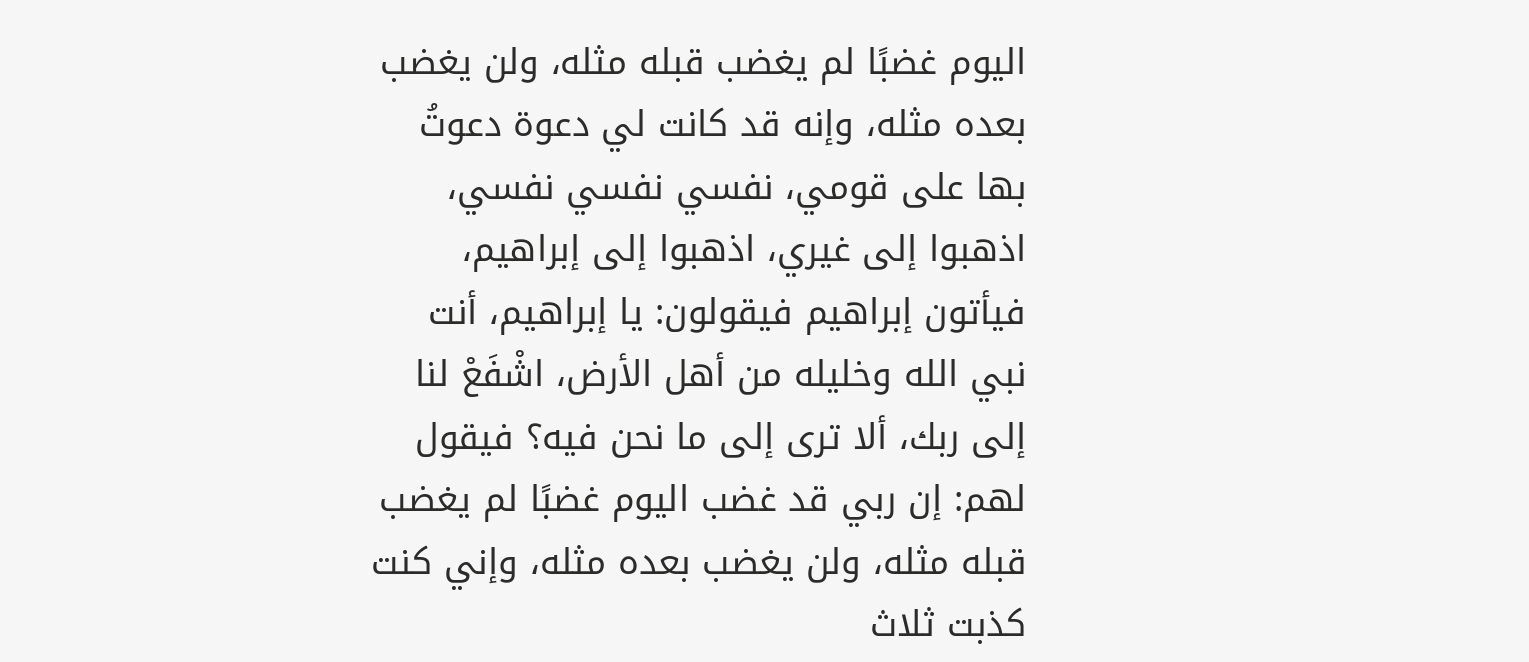اليوم غضبًا لم يغضب قبله مثله، ولن يغضب بعده مثله، وإنه قد كانت لي دعوة دعوتُ بها على قومي، نفسي نفسي نفسي، اذهبوا إلى غيري، اذهبوا إلى إبراهيم، فيأتون إبراهيم فيقولون: يا إبراهيم، أنت نبي الله وخليله من أهل الأرض، اشْفَعْ لنا إلى ربك، ألا ترى إلى ما نحن فيه؟ فيقول لهم: إن ربي قد غضب اليوم غضبًا لم يغضب قبله مثله، ولن يغضب بعده مثله، وإني كنت كذبت ثلاث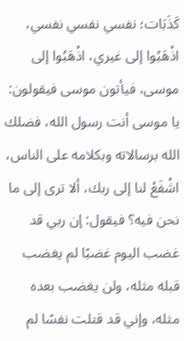كَذَبَات؛ نفسي نفسي نفسي، اذْهَبُوا إلى غيري، اذْهَبُوا إلى موسى، فيأتون موسى فيقولون: يا موسى أنت رسول الله، فضلك الله برسالاته وبكلامه على الناس، اشْفَعْ لنا إلى ربك، ألا ترى إلى ما نحن فيه؟ فيقول: إن ربي قد غضب اليوم غضبًا لم يغضب قبله مثله، ولن يغضب بعده مثله، وإني قد قتلت نفسًا لم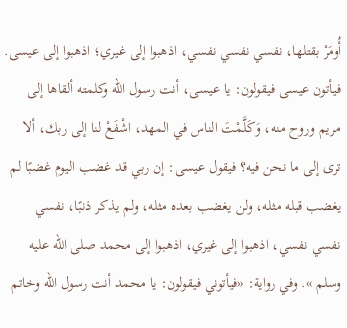أُومَرْ بقتلها، نفسي نفسي نفسي، اذهبوا إلى غيري؛ اذهبوا إلى عيسى. فيأتون عيسى فيقولون: يا عيسى، أنت رسول الله وكلمته ألقاها إلى مريم وروح منه، وَكَلَّمْتَ الناس في المهد، اشْفَعْ لنا إلى ربك، ألا ترى إلى ما نحن فيه؟ فيقول عيسى: إن ربي قد غضب اليوم غضبًا لم يغضب قبله مثله، ولن يغضب بعده مثله، ولم يذكر ذنبًا، نفسي نفسي نفسي، اذهبوا إلى غيري، اذهبوا إلى محمد صلى الله عليه وسلم ». وفي رواية: «فيأتوني فيقولون: يا محمد أنت رسول الله وخاتم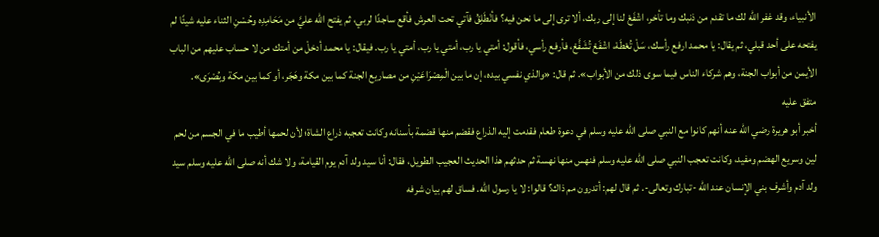الأنبياء، وقد غفر الله لك ما تقدم من ذنبك وما تأخر، اشْفَعْ لنا إلى ربك، ألا ترى إلى ما نحن فيه؟ فأنْطَلِقُ فآتي تحت العرش فأقع ساجدًا لربي، ثم يفتح الله عليَّ من مَحَامِدِه وحُسْنِ الثناء عليه شيئًا لم يفتحه على أحد قبلي، ثم يقال: يا محمد ارفع رأسك، سَلْ تُعْطَهْ، اشْفَعْ تُشَفَّعْ، فأرفع رأسي، فأقول: أمتي يا رب، أمتي يا رب، أمتي يا رب. فيقال: يا محمد أدخلْ من أمتك من لا حساب عليهم من الباب الأيمن من أبواب الجنة، وهم شركاء الناس فيما سوى ذلك من الأبواب». ثم قال: «والذي نفسي بيده، إن ما بين الْمِصْرَاعَيْنِ من مصاريع الجنة كما بين مكة وهَجَر، أو كما بين مكة وبُصْرَى».
متفق عليه
أخبر أبو هريرة رضي الله عنه أنهم كانوا مع النبي صلى الله عليه وسلم في دعوة طعام فقدمت إليه الذراع فقضم منها قضمة بأسنانه وكانت تعجبه ذراع الشاة؛ لأن لحمها أطيب ما في الجسم من لحم لين وسريع الهضم ومفيد، وكانت تعجب النبي صلى الله عليه وسلم فنهس منها نهسة ثم حدثهم هذا الحديث العجيب الطويل، فقال: أنا سيد ولد آدم يوم القيامة، ولا شك أنه صلى الله عليه وسلم سيد ولد آدم وأشرف بني الإنسان عند الله -تبارك وتعالى-. ثم قال لهم: أتدرون مم ذاك؟ قالوا: لا يا رسول الله. فساق لهم بيان شرفه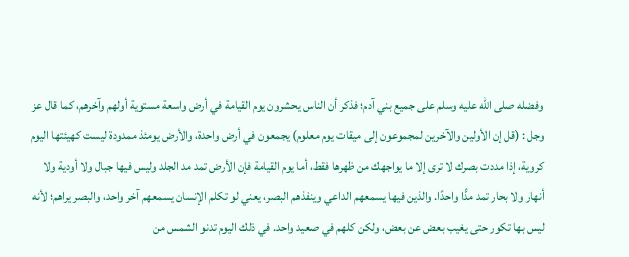وفضله صلى الله عليه وسلم على جميع بني آدم؛ فذكر أن الناس يحشرون يوم القيامة في أرض واسعة مستوية أولهم وآخرهم، كما قال عز وجل : (قل إن الأولين والآخرين لمجموعون إلى ميقات يوم معلوم) يجمعون في أرض واحدة، والأرض يومئذ ممدودة ليست كهيئتها اليوم كروية، إذا مددت بصرك لا ترى إلا ما يواجهك من ظهرها فقط، أما يوم القيامة فإن الأرض تمد مد الجلد وليس فيها جبال ولا أودية ولا أنهار ولا بحار تمد مدًّا واحدًا. والذين فيها يسمعهم الداعي وينفذهم البصر، يعني لو تكلم الإنسان يسمعهم آخر واحد، والبصر يراهم؛ لأنه ليس بها تكور حتى يغيب بعض عن بعض، ولكن كلهم في صعيد واحد. في ذلك اليوم تدنو الشمس من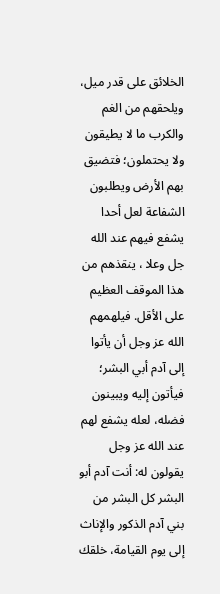الخلائق على قدر ميل، ويلحقهم من الغم والكرب ما لا يطيقون ولا يحتملون؛ فتضيق بهم الأرض ويطلبون الشفاعة لعل أحدا يشفع فيهم عند الله جل وعلا ، ينقذهم من هذا الموقف العظيم على الأقل. فيلهمهم الله عز وجل أن يأتوا إلى آدم أبي البشر؛ فيأتون إليه ويبينون فضله، لعله يشفع لهم عند الله عز وجل يقولون له: أنت آدم أبو البشر كل البشر من بني آدم الذكور والإناث إلى يوم القيامة، خلقك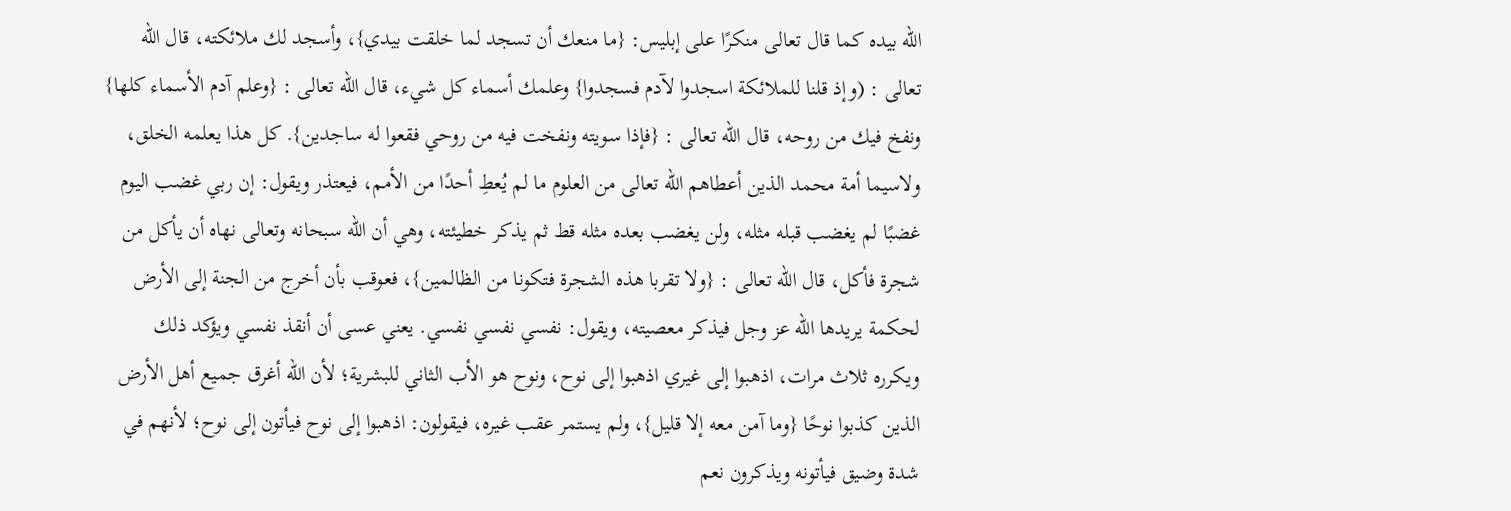الله بيده كما قال تعالى منكرًا على إبليس: {ما منعك أن تسجد لما خلقت بيدي}، وأسجد لك ملائكته، قال الله تعالى : (وإذ قلنا للملائكة اسجدوا لآدم فسجدوا} وعلمك أسماء كل شيء، قال الله تعالى : {وعلم آدم الأسماء كلها} ونفخ فيك من روحه، قال الله تعالى : {فإذا سويته ونفخت فيه من روحي فقعوا له ساجدين}. كل هذا يعلمه الخلق، ولاسيما أمة محمد الذين أعطاهم الله تعالى من العلوم ما لم يُعطِ أحدًا من الأمم، فيعتذر ويقول: إن ربي غضب اليوم غضبًا لم يغضب قبله مثله، ولن يغضب بعده مثله قط ثم يذكر خطيئته، وهي أن الله سبحانه وتعالى نهاه أن يأكل من شجرة فأكل، قال الله تعالى : {ولا تقربا هذه الشجرة فتكونا من الظالمين}، فعوقب بأن أخرج من الجنة إلى الأرض لحكمة يريدها الله عز وجل فيذكر معصيته، ويقول: نفسي نفسي نفسي. يعني عسى أن أنقذ نفسي ويؤكد ذلك ويكرره ثلاث مرات، اذهبوا إلى غيري اذهبوا إلى نوح، ونوح هو الأب الثاني للبشرية؛ لأن الله أغرق جميع أهل الأرض الذين كذبوا نوحًا {وما آمن معه إلا قليل}، ولم يستمر عقب غيره، فيقولون: اذهبوا إلى نوح فيأتون إلى نوح؛ لأنهم في شدة وضيق فيأتونه ويذكرون نعم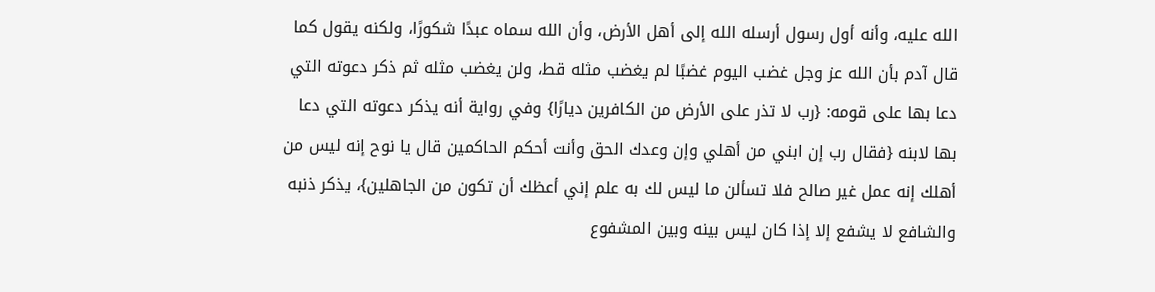الله عليه، وأنه أول رسول أرسله الله إلى أهل الأرض، وأن الله سماه عبدًا شكورًا، ولكنه يقول كما قال آدم بأن الله عز وجل غضب اليوم غضبًا لم يغضب مثله قط، ولن يغضب مثله ثم ذكر دعوته التي دعا بها على قومه: {رب لا تذر على الأرض من الكافرين ديارًا} وفي رواية أنه يذكر دعوته التي دعا بها لابنه {فقال رب إن ابني من أهلي وإن وعدك الحق وأنت أحكم الحاكمين قال يا نوح إنه ليس من أهلك إنه عمل غير صالح فلا تسألن ما ليس لك به علم إني أعظك أن تكون من الجاهلين}، يذكر ذنبه والشافع لا يشفع إلا إذا كان ليس بينه وبين المشفوع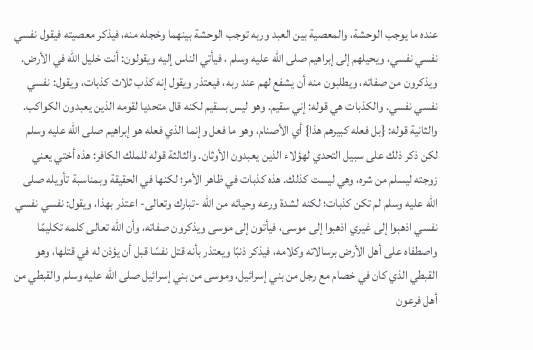عنده ما يوجب الوحشة، والمعصية بين العبد وربه توجب الوحشة بينهما وخجله منه، فيذكر معصيته فيقول نفسي نفسي نفسي، ويحيلهم إلى إبراهيم صلى الله عليه وسلم ، فيأتي الناس إليه ويقولون: أنت خليل الله في الأرض. ويذكرون من صفاته، ويطلبون منه أن يشفع لهم عند ربه، فيعتذر ويقول إنه كذب ثلاث كذبات، ويقول: نفسي نفسي نفسي. والكذبات هي قوله: إني سقيم. وهو ليس بسقيم لكنه قال متحديا لقومه الذين يعبدون الكواكب. والثانية قوله: {بل فعله كبيرهم هذا} أي الأصنام، وهو ما فعل وإنما الذي فعله هو إبراهيم صلى الله عليه وسلم لكن ذكر ذلك على سبيل التحدي لهؤلاء الذين يعبدون الأوثان. والثالثة قوله للملك الكافر: هذه أختي يعني زوجته ليسلم من شره، وهي ليست كذلك. هذه كذبات في ظاهر الأمر؛ لكنها في الحقيقة وبمناسبة تأويله صلى الله عليه وسلم لم تكن كذبات؛ لكنه لشدة ورعه وحيائه من الله -تبارك وتعالى- اعتذر بهذا، ويقول: نفسي نفسي نفسي اذهبوا إلى غيري اذهبوا إلى موسى، فيأتون إلى موسى ويذكرون صفاته، وأن الله تعالى كلمه تكليمًا واصطفاه على أهل الأرض برسالاته وكلامه، فيذكر ذنبًا ويعتذر بأنه قتل نفسًا قبل أن يؤذن له في قتلها، وهو القبطي الذي كان في خصام مع رجل من بني إسرائيل، وموسى من بني إسرائيل صلى الله عليه وسلم والقبطي من أهل فرعون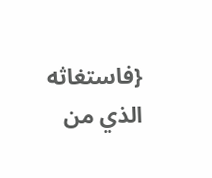{فاستغاثه الذي من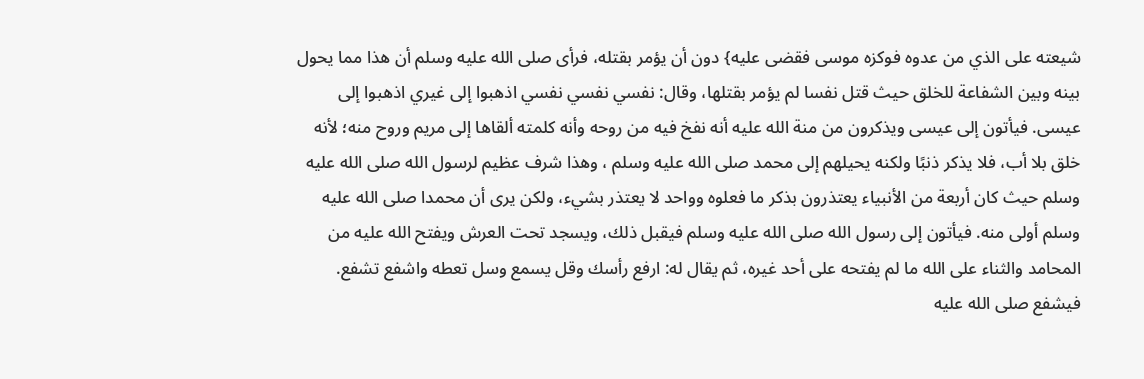شيعته على الذي من عدوه فوكزه موسى فقضى عليه} دون أن يؤمر بقتله، فرأى صلى الله عليه وسلم أن هذا مما يحول بينه وبين الشفاعة للخلق حيث قتل نفسا لم يؤمر بقتلها، وقال: نفسي نفسي نفسي اذهبوا إلى غيري اذهبوا إلى عيسى. فيأتون إلى عيسى ويذكرون من منة الله عليه أنه نفخ فيه من روحه وأنه كلمته ألقاها إلى مريم وروح منه؛ لأنه خلق بلا أب، فلا يذكر ذنبًا ولكنه يحيلهم إلى محمد صلى الله عليه وسلم ، وهذا شرف عظيم لرسول الله صلى الله عليه وسلم حيث كان أربعة من الأنبياء يعتذرون بذكر ما فعلوه وواحد لا يعتذر بشيء، ولكن يرى أن محمدا صلى الله عليه وسلم أولى منه. فيأتون إلى رسول الله صلى الله عليه وسلم فيقبل ذلك، ويسجد تحت العرش ويفتح الله عليه من المحامد والثناء على الله ما لم يفتحه على أحد غيره، ثم يقال له: ارفع رأسك وقل يسمع وسل تعطه واشفع تشفع. فيشفع صلى الله عليه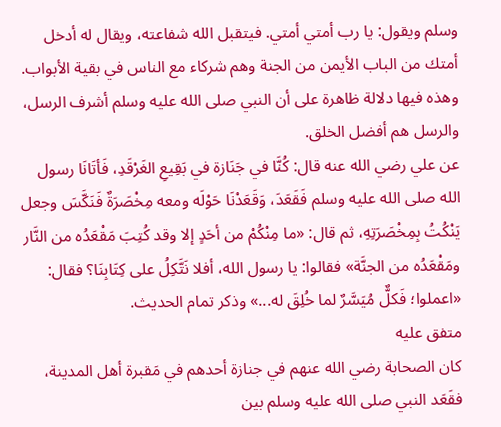وسلم ويقول: يا رب أمتي أمتي. فيتقبل الله شفاعته، ويقال له أدخل أمتك من الباب الأيمن من الجنة وهم شركاء مع الناس في بقية الأبواب. وهذه فيها دلالة ظاهرة على أن النبي صلى الله عليه وسلم أشرف الرسل، والرسل هم أفضل الخلق.
عن علي رضي الله عنه قال: كُنَّا في جَنَازة في بَقِيعِ الغَرْقَدِ، فَأتَانَا رسول الله صلى الله عليه وسلم فَقَعَدَ، وَقَعَدْنَا حَوْلَه ومعه مِخْصَرَةٌ فَنَكَّسَ وجعل يَنْكُتُ بِمِخْصَرَتِهِ، ثم قال: «ما مِنْكُمْ من أحَدٍ إلا وقد كُتِبَ مَقْعَدُه من النَّار ومَقْعَدُه من الجنَّة» فقالوا: يا رسول الله، أفلا نَتَّكِلُ على كِتَابِنَا؟ فقال: «اعملوا؛ فَكلٌّ مُيَسَّرٌ لما خُلِقَ له...» وذكر تمام الحديث.
متفق عليه
كان الصحابة رضي الله عنهم في جنازة أحدهم في مَقبرة أهل المدينة، فقَعَد النبي صلى الله عليه وسلم بين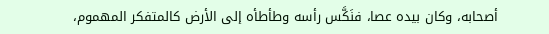أصحابه، وكان بيده عصا، فنَكَّس رأسه وطأطأه إلى الأرض كالمتفكر المهموم،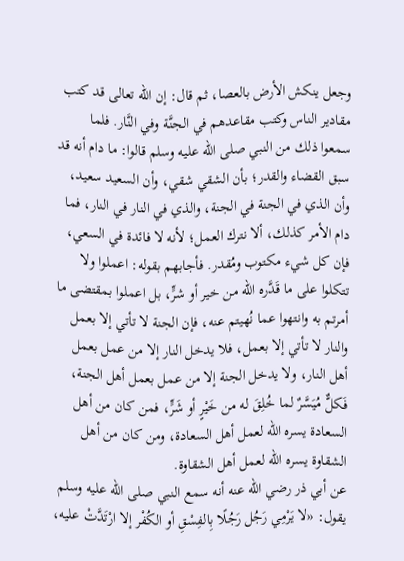وجعل ينكش الأرض بالعصا، ثم قال: إن الله تعالى قد كتب مقادير الناس وكتب مقاعدهم في الجنَّة وفي النَّار. فلما سمعوا ذلك من النبي صلى الله عليه وسلم قالوا: ما دام أنه قد سبق القضاء والقدر؛ بأن الشقي شقي، وأن السعيد سعيد، وأن الذي في الجنة في الجنة، والذي في النار في النار، فما دام الأمر كذلك، ألا نترك العمل؛ لأنه لا فائدة في السعي، فإن كل شيء مكتوب ومُقدر. فأجابهم بقوله: اعملوا ولا تتكلوا على ما قَدَّره الله من خير أو شرٍّ، بل اعملوا بمقتضى ما أمرتم به وانتهوا عما نُهيتم عنه، فإن الجنة لا تأتي إلا بعمل والنار لا تأتي إلا بعمل، فلا يدخل النار إلا من عمل بعمل أهل النار، ولا يدخل الجنة إلا من عمل بعمل أهل الجنة، فَكلٌّ مُيَسَّرٌ لما خُلِقَ له من خَيْرٍ أو شَرٍّ، فمن كان من أهل السعادة يسره الله لعمل أهل السعادة، ومن كان من أهل الشقاوة يسره الله لعمل أهل الشقاوة.
عن أبي ذر رضي الله عنه أنه سمع النبي صلى الله عليه وسلم يقول: «لا يَرْمِي رَجُل رَجُلًا بِالفِسْقِ أو الكُفْر إلا ارْتَدَّتْ عليه،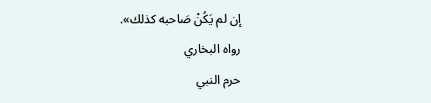إن لم يَكُنْ صَاحبه كذلك».
رواه البخاري
حرم النبي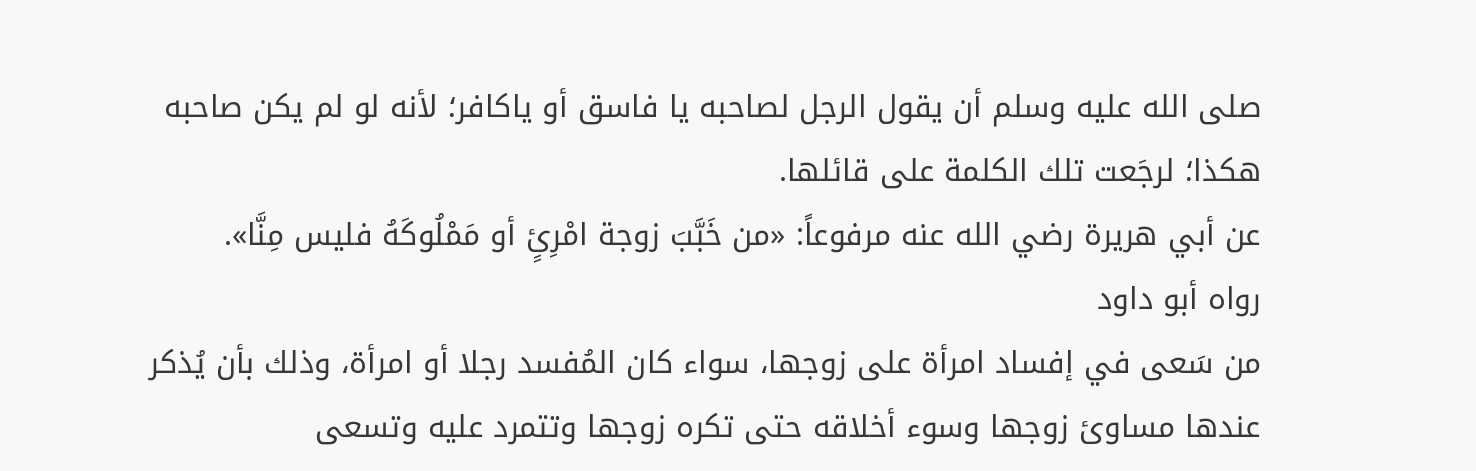صلى الله عليه وسلم أن يقول الرجل لصاحبه يا فاسق أو ياكافر؛ لأنه لو لم يكن صاحبه هكذا؛ لرجَعت تلك الكلمة على قائلها.
عن أبي هريرة رضي الله عنه مرفوعاً: «من خَبَّبَ زوجة امْرِئٍ أو مَمْلُوكَهُ فليس مِنَّا».
رواه أبو داود
من سَعى في إفساد امرأة على زوجها، سواء كان المُفسد رجلا أو امرأة، وذلك بأن يُذكر عندها مساوئ زوجها وسوء أخلاقه حتى تكره زوجها وتتمرد عليه وتسعى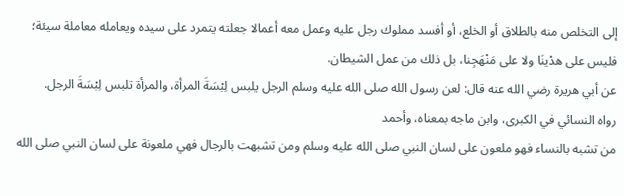إلى التخلص منه بالطلاق أو الخلع، أو أفسد مملوك رجل عليه وعمل معه أعمالا جعلته يتمرد على سيده ويعامله معاملة سيئة؛ فليس على هدْينَا ولا على مَنْهَجِنا، بل ذلك من عمل الشيطان.
عن أبي هريرة رضي الله عنه قال: لعن رسول الله صلى الله عليه وسلم الرجل يلبس لِبْسَةَ المرأة، والمرأة تلبس لِبْسَةَ الرجل.
رواه النسائي في الكبرى، وابن ماجه بمعناه، وأحمد
من تشبه بالنساء فهو ملعون على لسان النبي صلى الله عليه وسلم ومن تشبهت بالرجال فهي ملعونة على لسان النبي صلى الله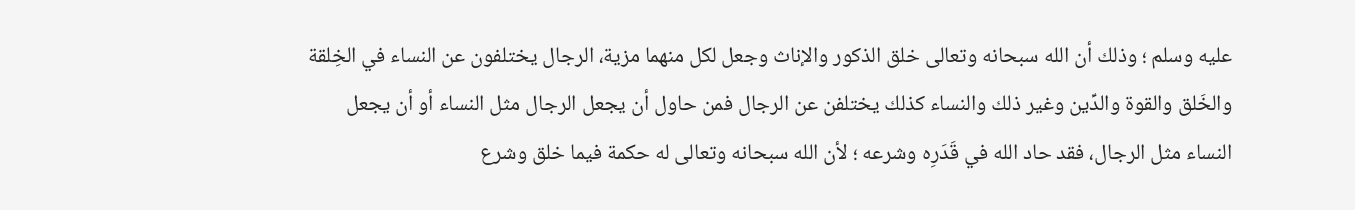عليه وسلم ؛ وذلك أن الله سبحانه وتعالى خلق الذكور والإناث وجعل لكل منهما مزية، الرجال يختلفون عن النساء في الخِلقة والخَلق والقوة والدِّين وغير ذلك والنساء كذلك يختلفن عن الرجال فمن حاول أن يجعل الرجال مثل النساء أو أن يجعل النساء مثل الرجال، فقد حاد الله في قَدَرِه وشرعه ؛ لأن الله سبحانه وتعالى له حكمة فيما خلق وشرع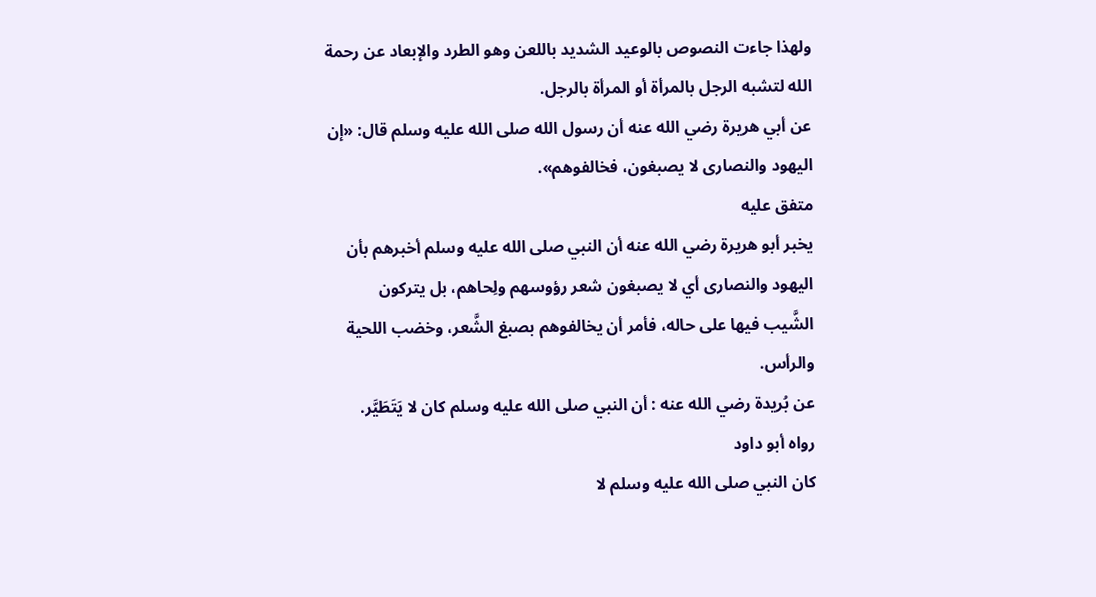ولهذا جاءت النصوص بالوعيد الشديد باللعن وهو الطرد والإبعاد عن رحمة الله لتشبه الرجل بالمرأة أو المرأة بالرجل.
عن أبي هريرة رضي الله عنه أن رسول الله صلى الله عليه وسلم قال: «إن اليهود والنصارى لا يصبغون، فخالفوهم».
متفق عليه
يخبر أبو هريرة رضي الله عنه أن النبي صلى الله عليه وسلم أخبرهم بأن اليهود والنصارى أي لا يصبغون شعر رؤوسهم ولِحاهم، بل يتركون الشَّيب فيها على حاله، فأمر أن يخالفوهم بصبغ الشَّعر، وخضب اللحية والرأس.
عن بُريدة رضي الله عنه : أن النبي صلى الله عليه وسلم كان لا يَتَطَيَّر.
رواه أبو داود
كان النبي صلى الله عليه وسلم لا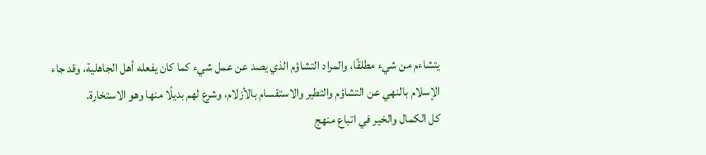يتشاءم من شيء مطلقًا، والمراد التشاؤم الذي يصد عن عمل شيء كما كان يفعله أهل الجاهلية، وقد جاء الإسلام بالنهي عن التشاؤم والتطير والاستقسام بالأزلام، وشرع لهم بديلًا منها وهو الاستخارة.
كل الكمال والخير في اتباع منهج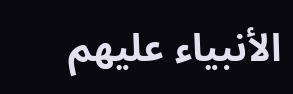الأنبياء عليهم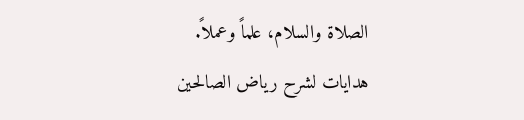الصلاة والسلام، علماً وعملاً.
هدايات لشرح رياض الصالحين